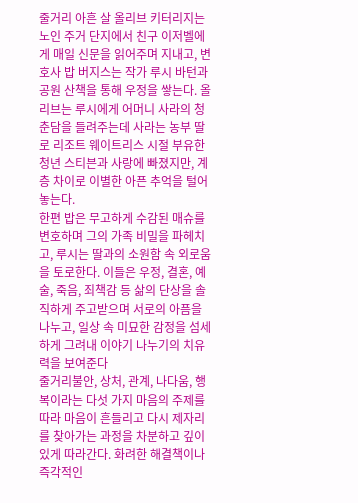줄거리 아흔 살 올리브 키터리지는 노인 주거 단지에서 친구 이저벨에게 매일 신문을 읽어주며 지내고, 변호사 밥 버지스는 작가 루시 바턴과 공원 산책을 통해 우정을 쌓는다. 올리브는 루시에게 어머니 사라의 청춘담을 들려주는데 사라는 농부 딸로 리조트 웨이트리스 시절 부유한 청년 스티븐과 사랑에 빠졌지만, 계층 차이로 이별한 아픈 추억을 털어놓는다.
한편 밥은 무고하게 수감된 매슈를 변호하며 그의 가족 비밀을 파헤치고, 루시는 딸과의 소원함 속 외로움을 토로한다. 이들은 우정, 결혼, 예술, 죽음, 죄책감 등 삶의 단상을 솔직하게 주고받으며 서로의 아픔을 나누고, 일상 속 미묘한 감정을 섬세하게 그려내 이야기 나누기의 치유력을 보여준다
줄거리불안, 상처, 관계, 나다움, 행복이라는 다섯 가지 마음의 주제를 따라 마음이 흔들리고 다시 제자리를 찾아가는 과정을 차분하고 깊이 있게 따라간다. 화려한 해결책이나 즉각적인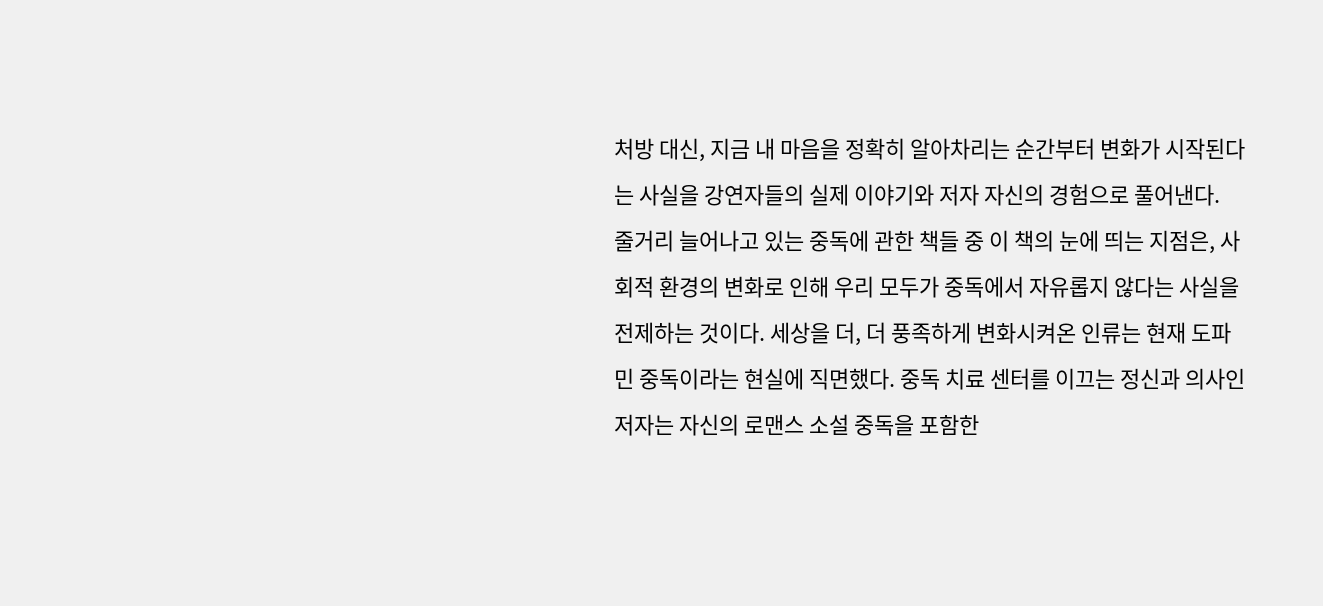처방 대신, 지금 내 마음을 정확히 알아차리는 순간부터 변화가 시작된다는 사실을 강연자들의 실제 이야기와 저자 자신의 경험으로 풀어낸다.
줄거리 늘어나고 있는 중독에 관한 책들 중 이 책의 눈에 띄는 지점은, 사회적 환경의 변화로 인해 우리 모두가 중독에서 자유롭지 않다는 사실을 전제하는 것이다. 세상을 더, 더 풍족하게 변화시켜온 인류는 현재 도파민 중독이라는 현실에 직면했다. 중독 치료 센터를 이끄는 정신과 의사인 저자는 자신의 로맨스 소설 중독을 포함한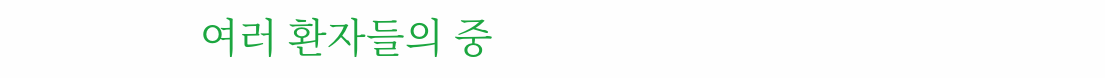여러 환자들의 중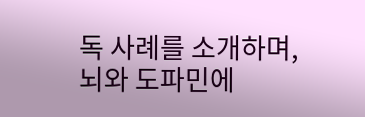독 사례를 소개하며, 뇌와 도파민에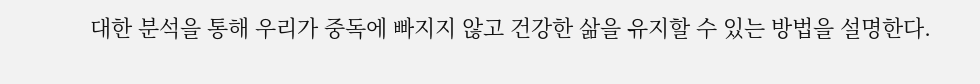대한 분석을 통해 우리가 중독에 빠지지 않고 건강한 삶을 유지할 수 있는 방법을 설명한다.